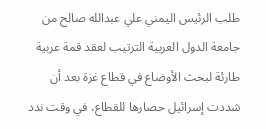طلب الرئيس اليمني علي عبدالله صالح من جامعة الدول العربية الترتيب لعقد قمة عربية طارئة لبحث الأوضاع في قطاع غزة بعد أن شددت إسرائيل حصارها للقطاع، في وقت ندد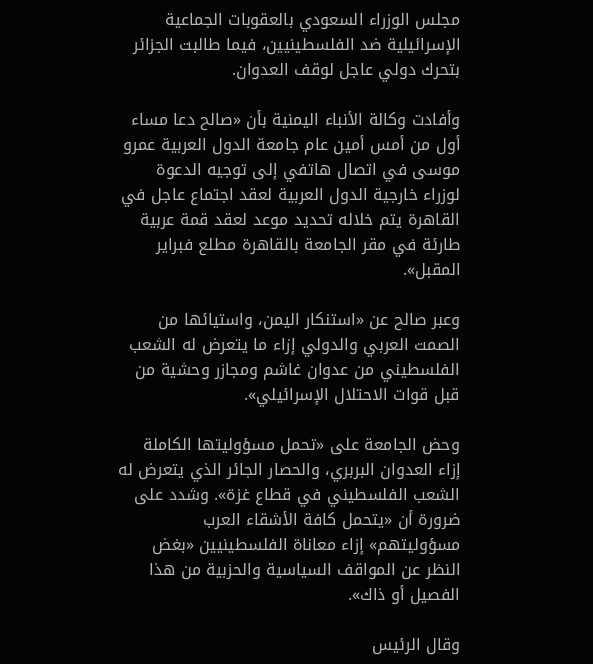مجلس الوزراء السعودي بالعقوبات الجماعية الإسرائيلية ضد الفلسطينيين، فيما طالبت الجزائر بتحرك دولي عاجل لوقف العدوان.

وأفادت وكالة الأنباء اليمنية بأن «صالح دعا مساء أول من أمس أمين عام جامعة الدول العربية عمرو موسى في اتصال هاتفي إلى توجيه الدعوة لوزراء خارجية الدول العربية لعقد اجتماع عاجل في القاهرة يتم خلاله تحديد موعد لعقد قمة عربية طارئة في مقر الجامعة بالقاهرة مطلع فبراير المقبل».

وعبر صالح عن «استنكار اليمن، واستيائها من الصمت العربي والدولي إزاء ما يتعرض له الشعب الفلسطيني من عدوان غاشم ومجازر وحشية من قبل قوات الاحتلال الإسرائيلي».

وحض الجامعة على «تحمل مسؤوليتها الكاملة إزاء العدوان البربري، والحصار الجائر الذي يتعرض له الشعب الفلسطيني في قطاع غزة». وشدد على ضرورة أن «يتحمل كافة الأشقاء العرب مسؤوليتهم» إزاء معاناة الفلسطينيين «بغض النظر عن المواقف السياسية والحزبية من هذا الفصيل أو ذاك».

وقال الرئيس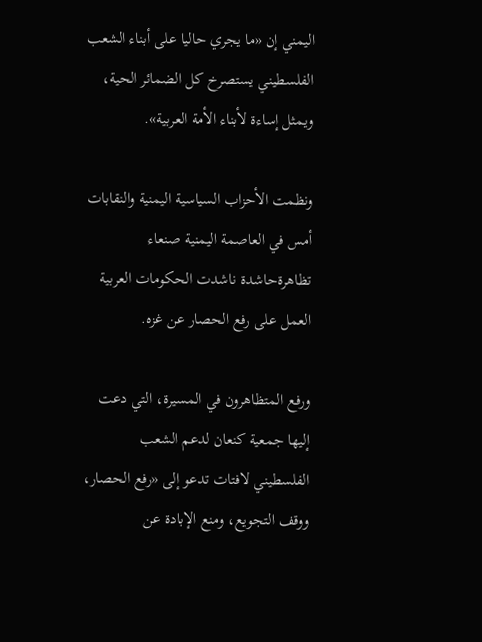اليمني إن «ما يجري حاليا على أبناء الشعب الفلسطيني يستصرخ كل الضمائر الحية، ويمثل إساءة لأبناء الأمة العربية».

ونظمت الأحزاب السياسية اليمنية والنقابات أمس في العاصمة اليمنية صنعاء تظاهرةحاشدة ناشدت الحكومات العربية العمل على رفع الحصار عن غزه.

ورفع المتظاهرون في المسيرة، التي دعت إليها جمعية كنعان لدعم الشعب الفلسطيني لافتات تدعو إلى «رفع الحصار، ووقف التجويع، ومنع الإبادة عن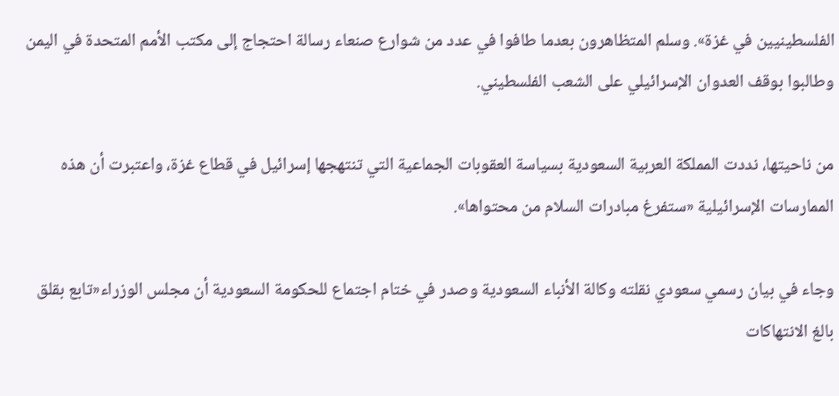الفلسطينيين في غزة». وسلم المتظاهرون بعدما طافوا في عدد من شوارع صنعاء رسالة احتجاج إلى مكتب الأمم المتحدة في اليمن وطالبوا بوقف العدوان الإسرائيلي على الشعب الفلسطيني.

من ناحيتها، نددت المملكة العربية السعودية بسياسة العقوبات الجماعية التي تنتهجها إسرائيل في قطاع غزة، واعتبرت أن هذه الممارسات الإسرائيلية «ستفرغ مبادرات السلام من محتواها».

وجاء في بيان رسمي سعودي نقلته وكالة الأنباء السعودية وصدر في ختام اجتماع للحكومة السعودية أن مجلس الوزراء«تابع بقلق بالغ الانتهاكات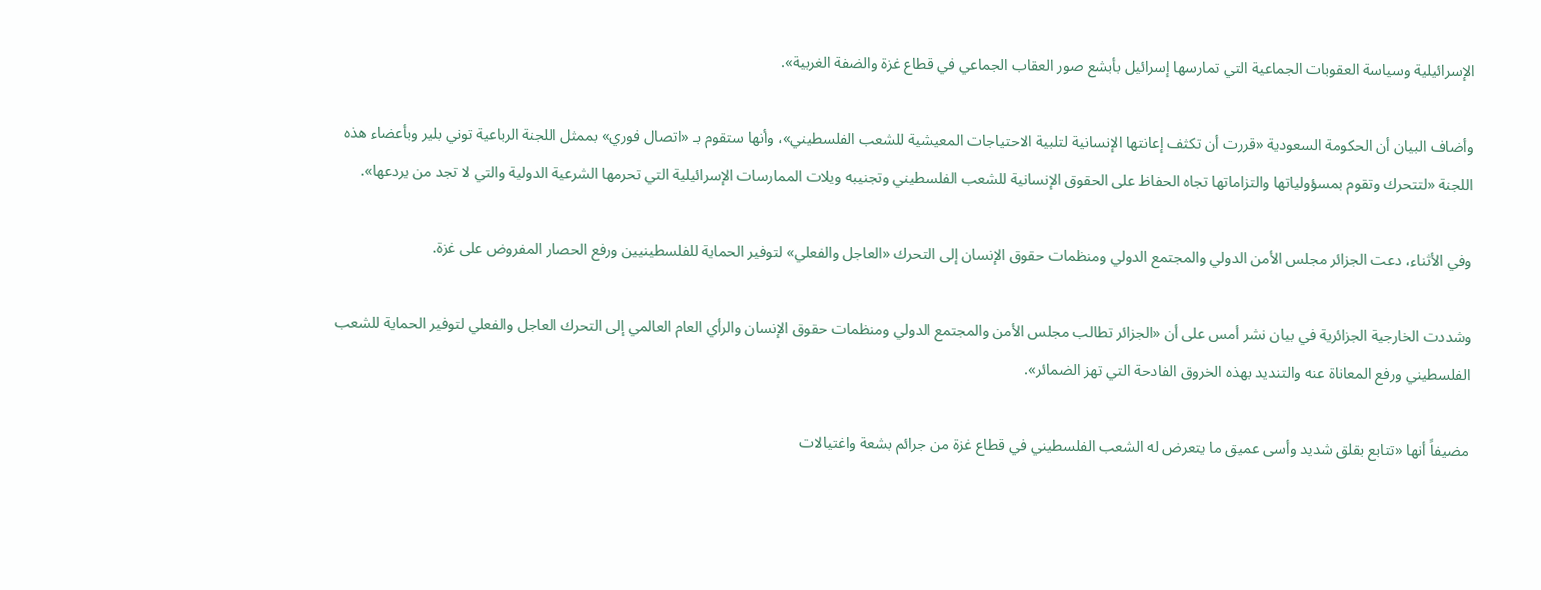الإسرائيلية وسياسة العقوبات الجماعية التي تمارسها إسرائيل بأبشع صور العقاب الجماعي في قطاع غزة والضفة الغربية».

وأضاف البيان أن الحكومة السعودية «قررت أن تكثف إعانتها الإنسانية لتلبية الاحتياجات المعيشية للشعب الفلسطيني»، وأنها ستقوم بـ «اتصال فوري» بممثل اللجنة الرباعية توني بلير وبأعضاء هذه اللجنة «لتتحرك وتقوم بمسؤولياتها والتزاماتها تجاه الحفاظ على الحقوق الإنسانية للشعب الفلسطيني وتجنيبه ويلات الممارسات الإسرائيلية التي تحرمها الشرعية الدولية والتي لا تجد من يردعها».

وفي الأثناء، دعت الجزائر مجلس الأمن الدولي والمجتمع الدولي ومنظمات حقوق الإنسان إلى التحرك «العاجل والفعلي» لتوفير الحماية للفلسطينيين ورفع الحصار المفروض على غزة.

وشددت الخارجية الجزائرية في بيان نشر أمس على أن «الجزائر تطالب مجلس الأمن والمجتمع الدولي ومنظمات حقوق الإنسان والرأي العام العالمي إلى التحرك العاجل والفعلي لتوفير الحماية للشعب الفلسطيني ورفع المعاناة عنه والتنديد بهذه الخروق الفادحة التي تهز الضمائر».

مضيفاً أنها «تتابع بقلق شديد وأسى عميق ما يتعرض له الشعب الفلسطيني في قطاع غزة من جرائم بشعة واغتيالات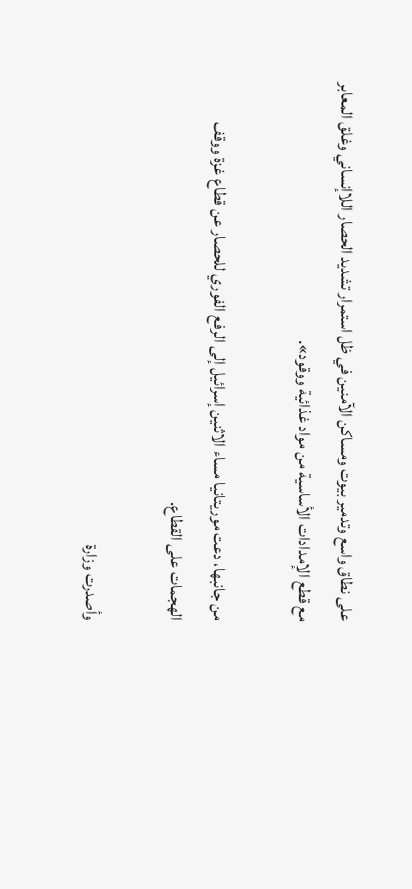على نطاق واسع وتدمير بيوت ومساكن الآمنين في ظل استمرار تشديد الحصار اللاإنساني وغلق المعابر مع قطع الإمدادات الأساسية من مواد غذائية ووقود».

من جانبها، دعت موريتانيا مساء الاثنين إسرائيل إلى الرفع الفوري للحصار عن قطاع غزة ووقف الهجمات على القطاع.

وأصدرت وزارة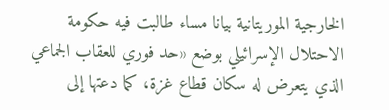الخارجية الموريتانية بيانا مساء طالبت فيه حكومة الاحتلال الإسرائيلي بوضع «حد فوري للعقاب الجماعي الذي يتعرض له سكان قطاع غزة، كما دعتها إلى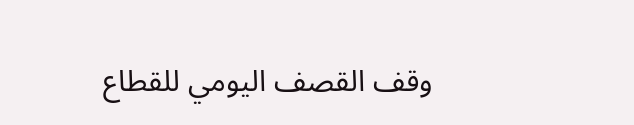وقف القصف اليومي للقطاع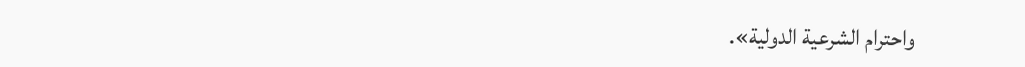واحترام الشرعية الدولية».